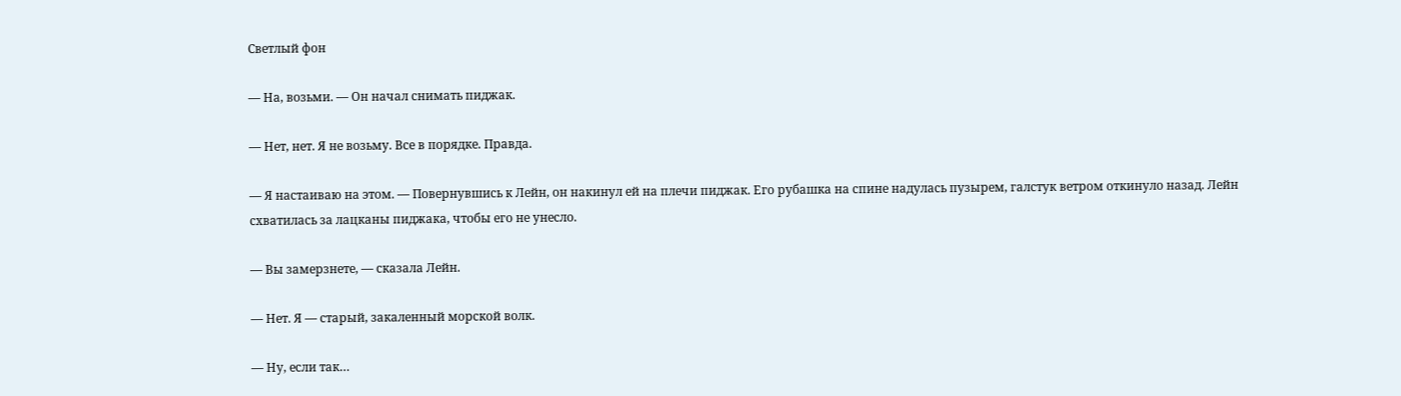Светлый фон

— На, возьми. — Он начал снимать пиджак.

— Нет, нет. Я не возьму. Все в порядке. Правда.

— Я настаиваю на этом. — Повернувшись к Лейн, он накинул ей на плечи пиджак. Его рубашка на спине надулась пузырем, галстук ветром откинуло назад. Лейн схватилась за лацканы пиджака, чтобы его не унесло.

— Вы замерзнете, — сказала Лейн.

— Нет. Я — старый, закаленный морской волк.

— Ну, если так…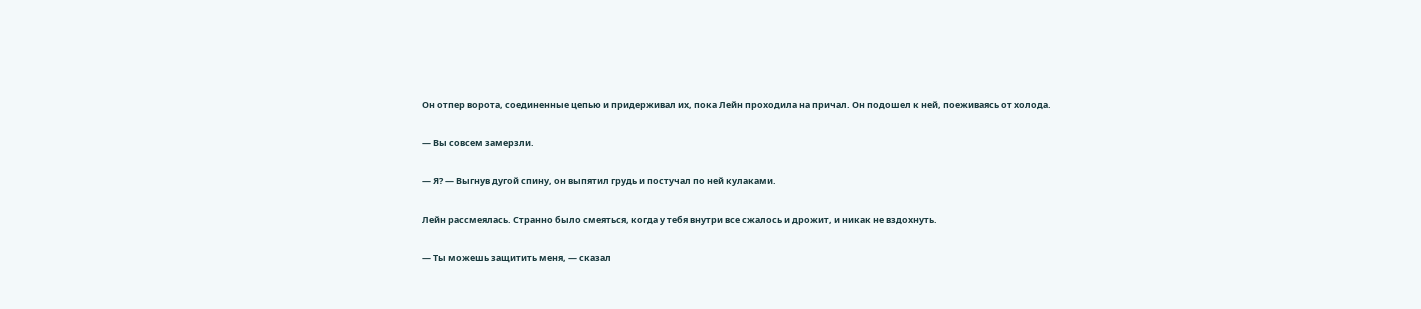Он отпер ворота, соединенные цепью и придерживал их, пока Лейн проходила на причал. Он подошел к ней, поеживаясь от холода.

— Вы совсем замерзли.

— Я? — Выгнув дугой спину, он выпятил грудь и постучал по ней кулаками.

Лейн рассмеялась. Странно было смеяться, когда у тебя внутри все сжалось и дрожит, и никак не вздохнуть.

— Ты можешь защитить меня, — сказал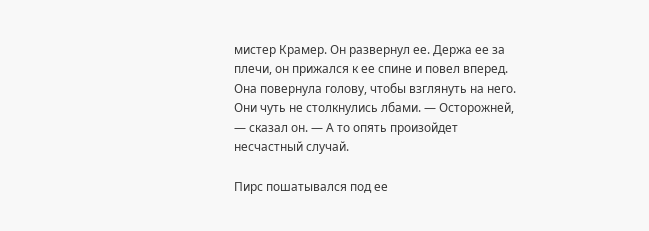мистер Крамер. Он развернул ее. Держа ее за плечи, он прижался к ее спине и повел вперед. Она повернула голову, чтобы взглянуть на него. Они чуть не столкнулись лбами. — Осторожней, — сказал он. — А то опять произойдет несчастный случай.

Пирс пошатывался под ее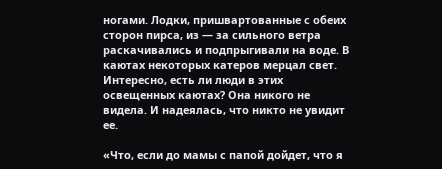ногами. Лодки, пришвартованные с обеих сторон пирса, из — за сильного ветра раскачивались и подпрыгивали на воде. В каютах некоторых катеров мерцал свет. Интересно, есть ли люди в этих освещенных каютах? Она никого не видела. И надеялась, что никто не увидит ее.

«Что, если до мамы с папой дойдет, что я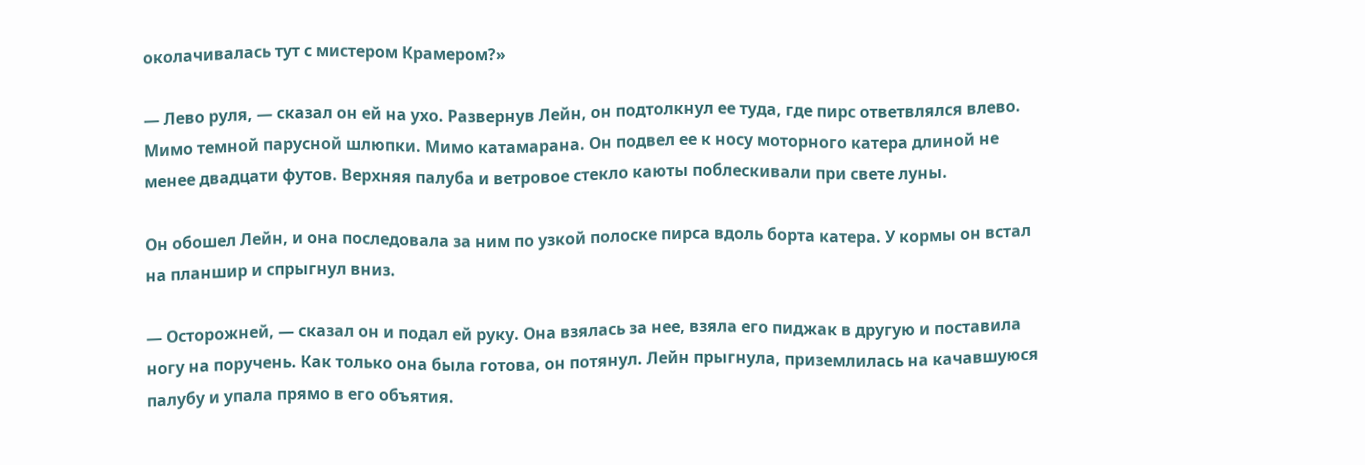околачивалась тут с мистером Крамером?»

— Лево руля, — сказал он ей на ухо. Развернув Лейн, он подтолкнул ее туда, где пирс ответвлялся влево. Мимо темной парусной шлюпки. Мимо катамарана. Он подвел ее к носу моторного катера длиной не менее двадцати футов. Верхняя палуба и ветровое стекло каюты поблескивали при свете луны.

Он обошел Лейн, и она последовала за ним по узкой полоске пирса вдоль борта катера. У кормы он встал на планшир и спрыгнул вниз.

— Осторожней, — сказал он и подал ей руку. Она взялась за нее, взяла его пиджак в другую и поставила ногу на поручень. Как только она была готова, он потянул. Лейн прыгнула, приземлилась на качавшуюся палубу и упала прямо в его объятия.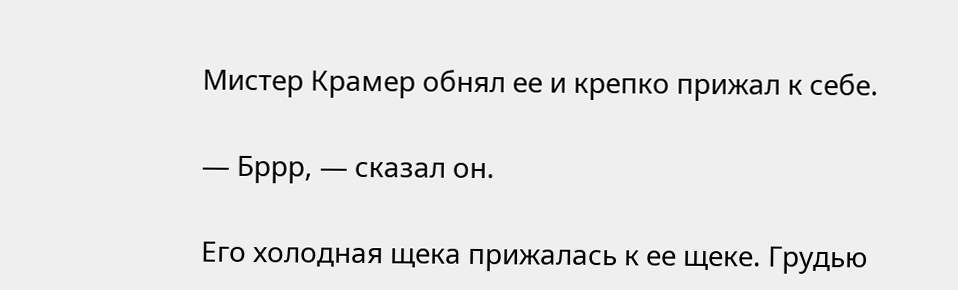Мистер Крамер обнял ее и крепко прижал к себе.

— Бррр, — сказал он.

Его холодная щека прижалась к ее щеке. Грудью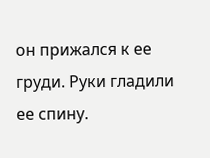он прижался к ее груди. Руки гладили ее спину.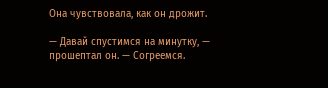Она чувствовала, как он дрожит.

— Давай спустимся на минутку, — прошептал он. — Согреемся.